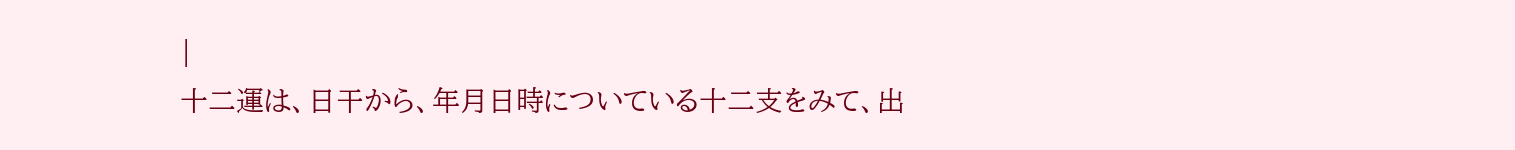|
十二運は、日干から、年月日時についている十二支をみて、出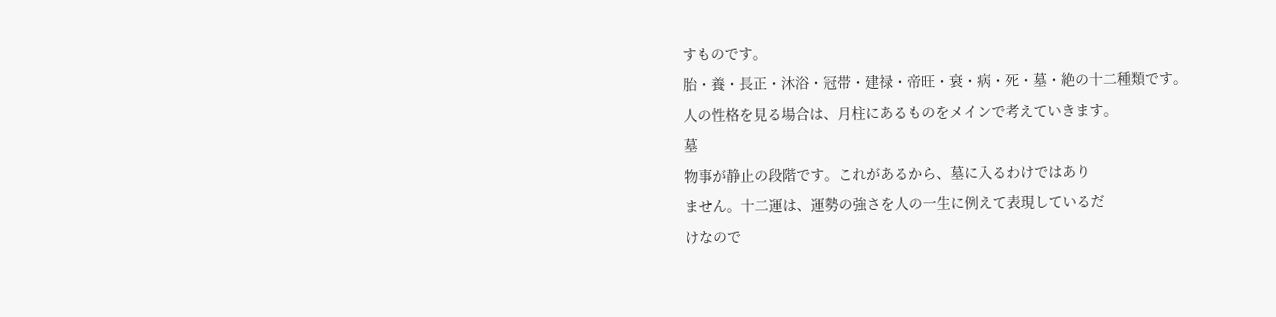すものです。
胎・養・長正・沐浴・冠帯・建禄・帝旺・衰・病・死・墓・絶の十二種類です。
人の性格を見る場合は、月柱にあるものをメインで考えていきます。
墓
物事が静止の段階です。これがあるから、墓に入るわけではあり
ません。十二運は、運勢の強さを人の一生に例えて表現しているだ
けなので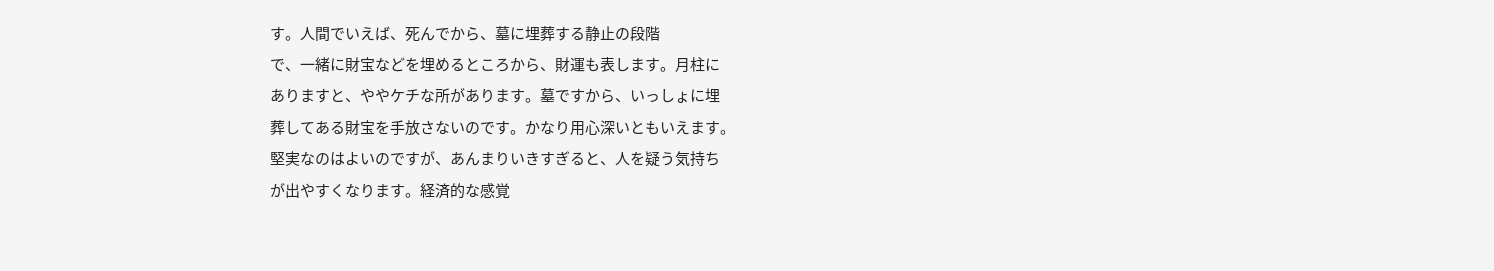す。人間でいえば、死んでから、墓に埋葬する静止の段階
で、一緒に財宝などを埋めるところから、財運も表します。月柱に
ありますと、ややケチな所があります。墓ですから、いっしょに埋
葬してある財宝を手放さないのです。かなり用心深いともいえます。
堅実なのはよいのですが、あんまりいきすぎると、人を疑う気持ち
が出やすくなります。経済的な感覚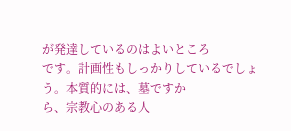が発達しているのはよいところ
です。計画性もしっかりしているでしょう。本質的には、墓ですか
ら、宗教心のある人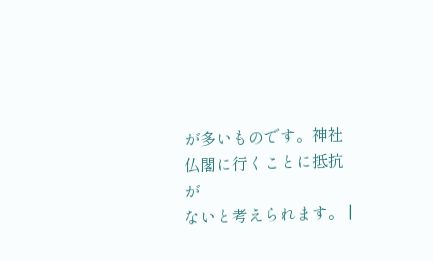が多いものです。神社仏閣に行くことに抵抗が
ないと考えられます。 |